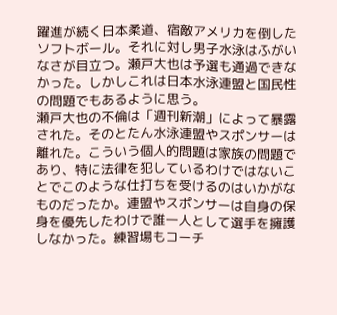躍進が続く日本柔道、宿敵アメリカを倒したソフトボール。それに対し男子水泳はふがいなさが目立つ。瀬戸大也は予選も通過できなかった。しかしこれは日本水泳連盟と国民性の問題でもあるように思う。
瀬戸大也の不倫は「週刊新潮」によって暴露された。そのとたん水泳連盟やスポンサーは離れた。こういう個人的問題は家族の問題であり、特に法律を犯しているわけではないことでこのような仕打ちを受けるのはいかがなものだったか。連盟やスポンサーは自身の保身を優先したわけで誰一人として選手を擁護しなかった。練習場もコーチ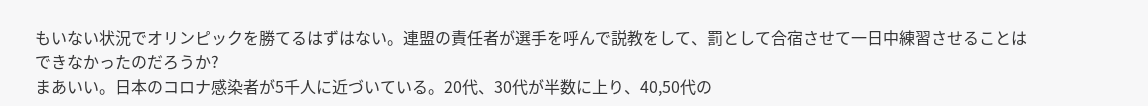もいない状況でオリンピックを勝てるはずはない。連盟の責任者が選手を呼んで説教をして、罰として合宿させて一日中練習させることはできなかったのだろうか?
まあいい。日本のコロナ感染者が5千人に近づいている。20代、30代が半数に上り、40,50代の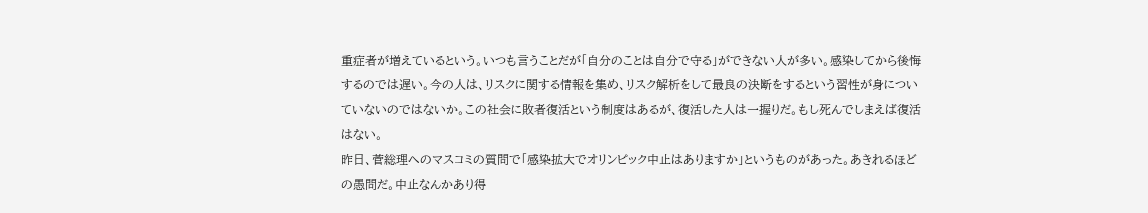重症者が増えているという。いつも言うことだが「自分のことは自分で守る」ができない人が多い。感染してから後悔するのでは遅い。今の人は、リスクに関する情報を集め、リスク解析をして最良の決断をするという習性が身についていないのではないか。この社会に敗者復活という制度はあるが、復活した人は一握りだ。もし死んでしまえば復活はない。
昨日、菅総理へのマスコミの質問で「感染拡大でオリンピック中止はありますか」というものがあった。あきれるほどの愚問だ。中止なんかあり得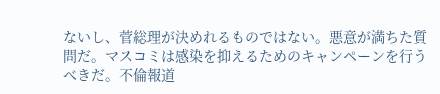ないし、菅総理が決めれるものではない。悪意が満ちた質問だ。マスコミは感染を抑えるためのキャンペーンを行うべきだ。不倫報道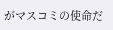がマスコミの使命だ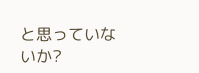と思っていないか?